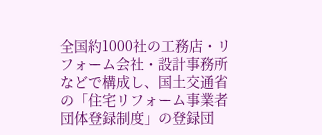全国約1000社の工務店・リフォーム会社・設計事務所などで構成し、国土交通省の「住宅リフォーム事業者団体登録制度」の登録団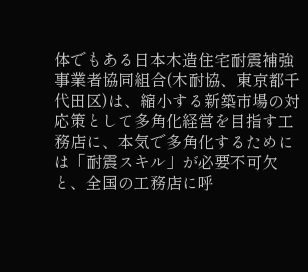体でもある日本木造住宅耐震補強事業者協同組合(木耐協、東京都千代田区)は、縮小する新築市場の対応策として多角化経営を目指す工務店に、本気で多角化するためには「耐震スキル」が必要不可欠と、全国の工務店に呼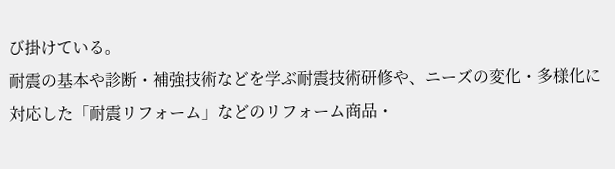び掛けている。
耐震の基本や診断・補強技術などを学ぶ耐震技術研修や、ニーズの変化・多様化に対応した「耐震リフォーム」などのリフォーム商品・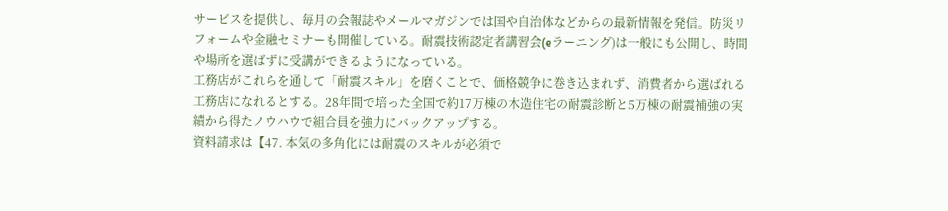サービスを提供し、毎月の会報誌やメールマガジンでは国や自治体などからの最新情報を発信。防災リフォームや金融セミナーも開催している。耐震技術認定者講習会(eラーニング)は一般にも公開し、時間や場所を選ばずに受講ができるようになっている。
工務店がこれらを通して「耐震スキル」を磨くことで、価格競争に巻き込まれず、消費者から選ばれる工務店になれるとする。28年間で培った全国で約17万棟の木造住宅の耐震診断と5万棟の耐震補強の実績から得たノウハウで組合員を強力にバックアップする。
資料請求は【47. 本気の多角化には耐震のスキルが必須で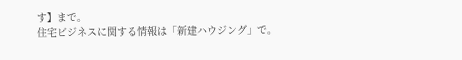す】まで。
住宅ビジネスに関する情報は「新建ハウジング」で。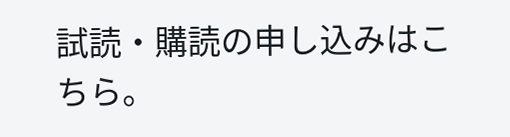試読・購読の申し込みはこちら。